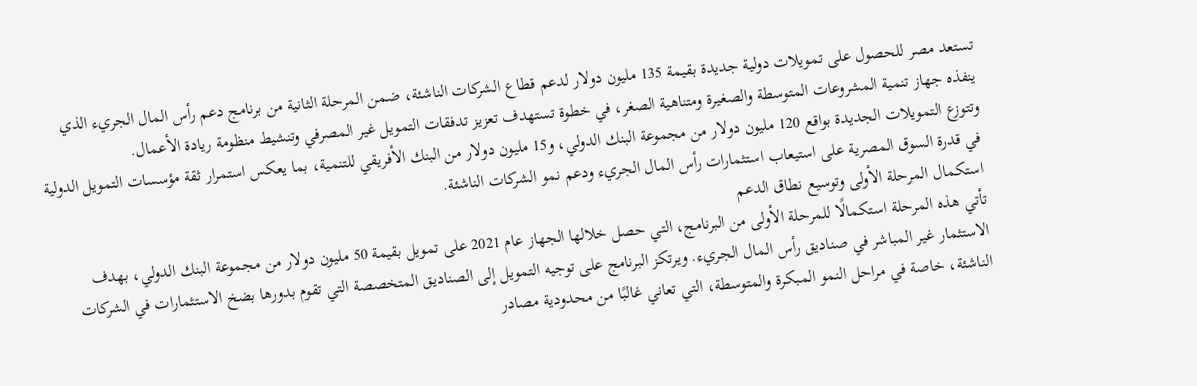تستعد مصر للحصول على تمويلات دولية جديدة بقيمة 135 مليون دولار لدعم قطاع الشركات الناشئة، ضمن المرحلة الثانية من برنامج دعم رأس المال الجريء الذي ينفذه جهاز تنمية المشروعات المتوسطة والصغيرة ومتناهية الصغر، في خطوة تستهدف تعزيز تدفقات التمويل غير المصرفي وتنشيط منظومة ريادة الأعمال.
وتتوزع التمويلات الجديدة بواقع 120 مليون دولار من مجموعة البنك الدولي، و15 مليون دولار من البنك الأفريقي للتنمية، بما يعكس استمرار ثقة مؤسسات التمويل الدولية في قدرة السوق المصرية على استيعاب استثمارات رأس المال الجريء ودعم نمو الشركات الناشئة.
استكمال المرحلة الأولى وتوسيع نطاق الدعم
تأتي هذه المرحلة استكمالًا للمرحلة الأولى من البرنامج، التي حصل خلالها الجهاز عام 2021 على تمويل بقيمة 50 مليون دولار من مجموعة البنك الدولي، بهدف الاستثمار غير المباشر في صناديق رأس المال الجريء. ويرتكز البرنامج على توجيه التمويل إلى الصناديق المتخصصة التي تقوم بدورها بضخ الاستثمارات في الشركات الناشئة، خاصة في مراحل النمو المبكرة والمتوسطة، التي تعاني غالبًا من محدودية مصادر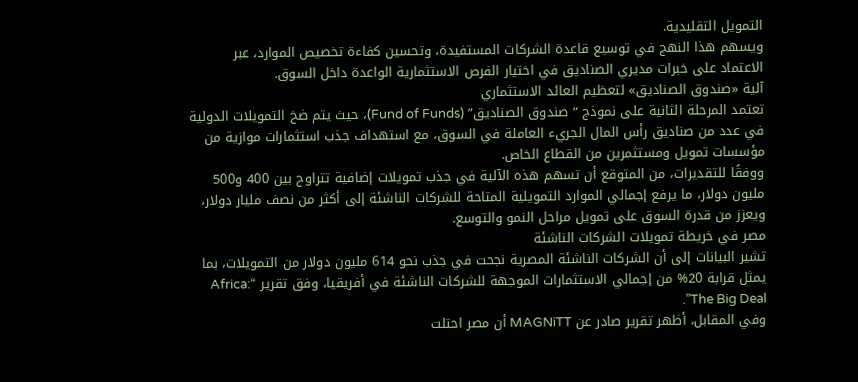التمويل التقليدية.
ويسهم هذا النهج في توسيع قاعدة الشركات المستفيدة، وتحسين كفاءة تخصيص الموارد، عبر الاعتماد على خبرات مديري الصناديق في اختيار الفرص الاستثمارية الواعدة داخل السوق.
آلية «صندوق الصناديق» لتعظيم العائد الاستثماري
تعتمد المرحلة الثانية على نموذج “صندوق الصناديق” (Fund of Funds)، حيث يتم ضخ التمويلات الدولية في عدد من صناديق رأس المال الجريء العاملة في السوق، مع استهداف جذب استثمارات موازية من مؤسسات تمويل ومستثمرين من القطاع الخاص.
ووفقًا للتقديرات، من المتوقع أن تسهم هذه الآلية في جذب تمويلات إضافية تتراوح بين 400 و500 مليون دولار، ما يرفع إجمالي الموارد التمويلية المتاحة للشركات الناشئة إلى أكثر من نصف مليار دولار، ويعزز من قدرة السوق على تمويل مراحل النمو والتوسع.
مصر في خريطة تمويلات الشركات الناشئة
تشير البيانات إلى أن الشركات الناشئة المصرية نجحت في جذب نحو 614 مليون دولار من التمويلات، بما يمثل قرابة 20% من إجمالي الاستثمارات الموجهة للشركات الناشئة في أفريقيا، وفق تقرير “Africa: The Big Deal”.
وفي المقابل، أظهر تقرير صادر عن MAGNiTT أن مصر احتلت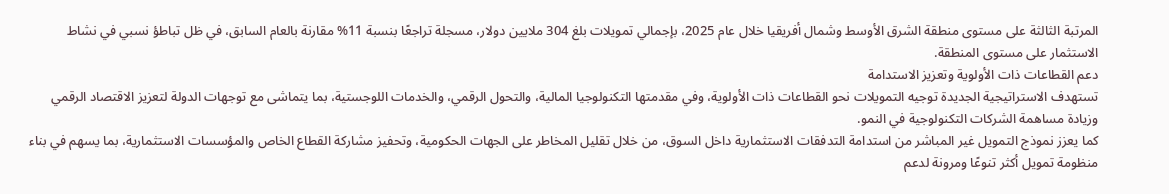المرتبة الثالثة على مستوى منطقة الشرق الأوسط وشمال أفريقيا خلال عام 2025، بإجمالي تمويلات بلغ 304 ملايين دولار، مسجلة تراجعًا بنسبة 11% مقارنة بالعام السابق، في ظل تباطؤ نسبي في نشاط الاستثمار على مستوى المنطقة.
دعم القطاعات ذات الأولوية وتعزيز الاستدامة
تستهدف الاستراتيجية الجديدة توجيه التمويلات نحو القطاعات ذات الأولوية، وفي مقدمتها التكنولوجيا المالية، والتحول الرقمي، والخدمات اللوجستية، بما يتماشى مع توجهات الدولة لتعزيز الاقتصاد الرقمي وزيادة مساهمة الشركات التكنولوجية في النمو.
كما يعزز نموذج التمويل غير المباشر من استدامة التدفقات الاستثمارية داخل السوق، من خلال تقليل المخاطر على الجهات الحكومية، وتحفيز مشاركة القطاع الخاص والمؤسسات الاستثمارية، بما يسهم في بناء منظومة تمويل أكثر تنوعًا ومرونة لدعم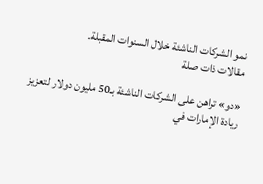نمو الشركات الناشئة خلال السنوات المقبلة.
مقالات ذات صلة

«دو» تراهن على الشركات الناشئة بـ50 مليون دولار لتعزيز ريادة الإمارات في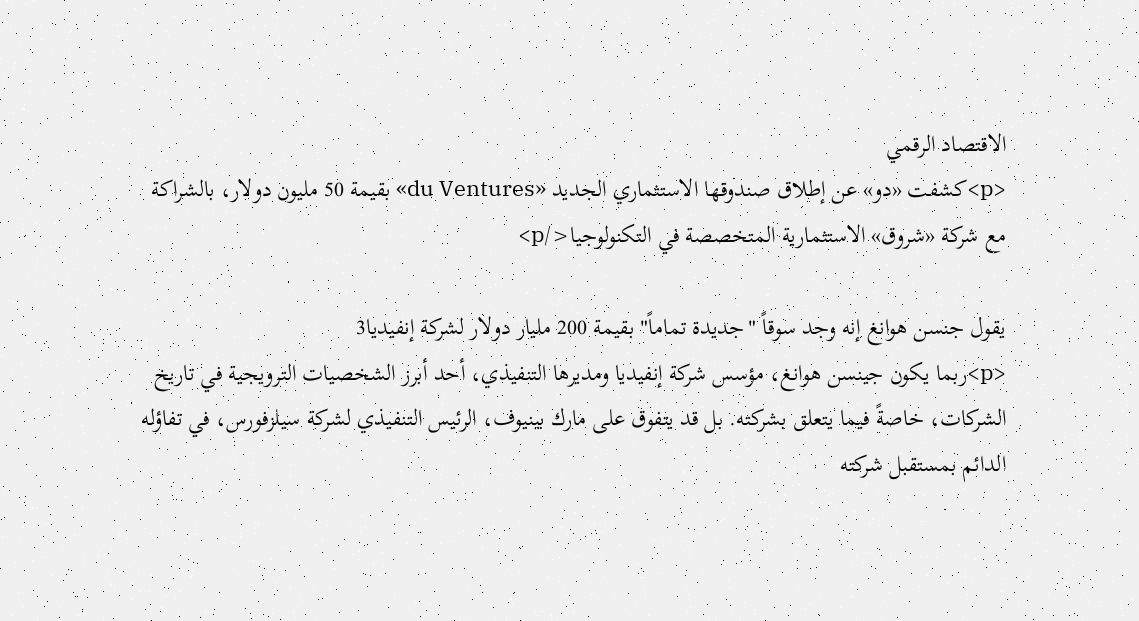الاقتصاد الرقمي
<p>كشفت «دو» عن إطلاق صندوقها الاستثماري الجديد «du Ventures» بقيمة 50 مليون دولار، بالشراكة مع شركة «شروق» الاستثمارية المتخصصة في التكنولوجيا</p>

يقول جنسن هوانغ إنه وجد سوقاً "جديدة تماماً" بقيمة 200 مليار دولار لشركة إنفيديا3
<p>ربما يكون جينسن هوانغ، مؤسس شركة إنفيديا ومديرها التنفيذي، أحد أبرز الشخصيات الترويجية في تاريخ الشركات، خاصةً فيما يتعلق بشركته. بل قد يتفوق على مارك بينيوف، الرئيس التنفيذي لشركة سيلزفورس، في تفاؤله الدائم بمستقبل شركته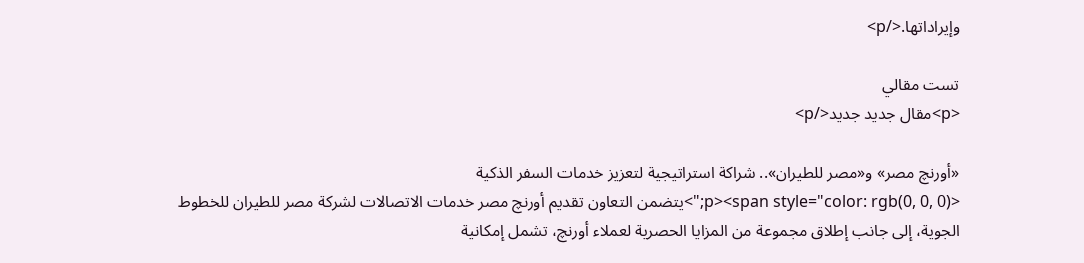وإيراداتها.</p>

تست مقالي
<p>مقال جديد جديد</p>

«أورنچ مصر» و«مصر للطيران».. شراكة استراتيجية لتعزيز خدمات السفر الذكية
<p><span style="color: rgb(0, 0, 0);">يتضمن التعاون تقديم أورنچ مصر خدمات الاتصالات لشركة مصر للطيران للخطوط الجوية، إلى جانب إطلاق مجموعة من المزايا الحصرية لعملاء أورنچ، تشمل إمكانية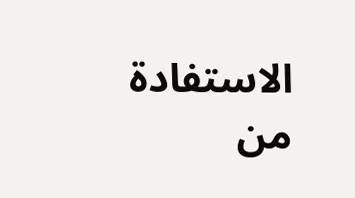الاستفادة من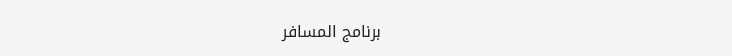برنامج المسافر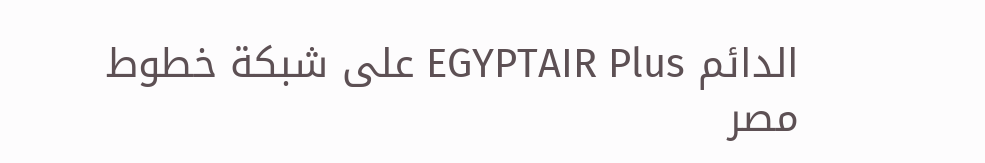الدائم EGYPTAIR Plus على شبكة خطوط مصر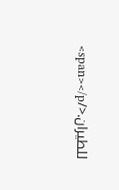للطيران.</span></p>